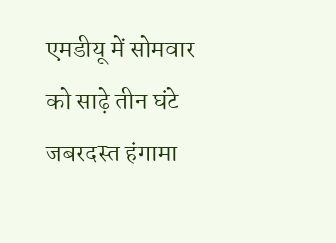एमडीयू में सोमवार को साढ़े तीन घंटे जबरदस्त हंगामा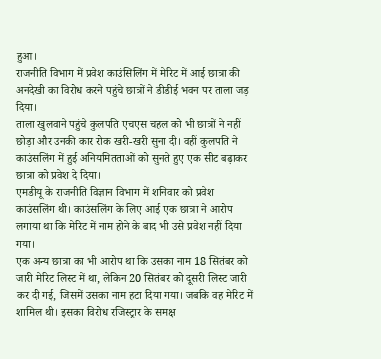हुआ।
राजनीति विभाग में प्रवेश काउंसिलिंग में मेरिट में आई छात्रा की अनदेखी का विरोध करने पहुंचे छात्रों ने डीडीई भवन पर ताला जड़ दिया।
ताला खुलवाने पहुंचे कुलपति एचएस चहल को भी छात्रों ने नहीं छोड़ा और उनकी कार रोक खरी-खरी सुना दी। वहीं कुलपति ने काउंसलिंग में हुई अनियमितताओं को सुनते हुए एक सीट बढ़ाकर छात्रा को प्रवेश दे दिया।
एमडीयू के राजनीति विज्ञान विभाग में शनिवार को प्रवेश काउंसलिंग थी। काउंसलिंग के लिए आई एक छात्रा ने आरोप लगाया था कि मेरिट में नाम होने के बाद भी उसे प्रवेश नहीं दिया गया।
एक अन्य छात्रा का भी आरोप था कि उसका नाम 18 सितंबर को जारी मेरिट लिस्ट में था, लेकिन 20 सितंबर को दूसरी लिस्ट जारी कर दी गई, जिसमें उसका नाम हटा दिया गया। जबकि वह मेरिट में शामिल थी। इसका विरोध रजिस्ट्रार के समक्ष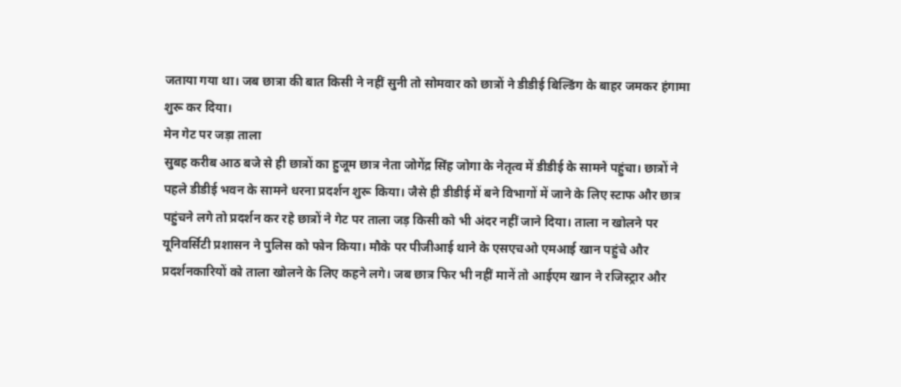जताया गया था। जब छात्रा की बात किसी ने नहीं सुनी तो सोमवार को छात्रों ने डीडीई बिल्डिंग के बाहर जमकर हंगामा शुरू कर दिया।
मेन गेट पर जड़ा ताला
सुबह करीब आठ बजे से ही छात्रों का हुजूम छात्र नेता जोगेंद्र सिंह जोगा के नेतृत्व में डीडीई के सामने पहुंचा। छात्रों ने पहले डीडीई भवन के सामने धरना प्रदर्शन शुरू किया। जैसे ही डीडीई में बने विभागों में जाने के लिए स्टाफ और छात्र पहुंचने लगे तो प्रदर्शन कर रहे छात्रों ने गेट पर ताला जड़ किसी को भी अंदर नहीं जाने दिया। ताला न खोलने पर यूनिवर्सिटी प्रशासन ने पुलिस को फोन किया। मौके पर पीजीआई थाने के एसएचओ एमआई खान पहुंचे और प्रदर्शनकारियों को ताला खोलने के लिए कहने लगे। जब छात्र फिर भी नहीं मानें तो आईएम खान ने रजिस्ट्रार और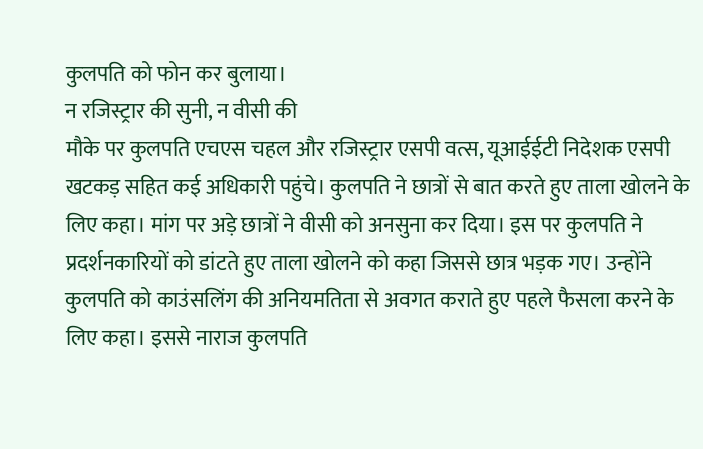कुलपति को फोन कर बुलाया।
न रजिस्ट्रार की सुनी, न वीसी की
मौके पर कुलपति एचएस चहल और रजिस्ट्रार एसपी वत्स, यूआईईटी निदेशक एसपी खटकड़ सहित कई अधिकारी पहुंचे। कुलपति ने छात्रों से बात करते हुए ताला खोलने के लिए कहा। मांग पर अड़े छात्रों ने वीसी को अनसुना कर दिया। इस पर कुलपति ने प्रदर्शनकारियों को डांटते हुए ताला खोलने को कहा जिससे छात्र भड़क गए। उन्होंने कुलपति को काउंसलिंग की अनियमतिता से अवगत कराते हुए पहले फैसला करने के लिए कहा। इससे नाराज कुलपति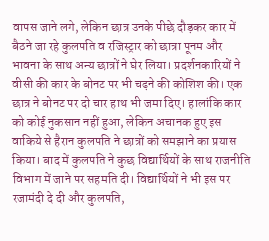वापस जाने लगे, लेकिन छात्र उनके पीछे दौड़कर कार में बैठने जा रहे कुलपति व रजिस्ट्रार को छात्रा पूनम और भावना के साथ अन्य छात्रों ने घेर लिया। प्रदर्शनकारियों ने वीसी की कार के बोनट पर भी चढ़ने की कोशिश की। एक छात्र ने बोनट पर दो चार हाथ भी जमा दिए। हालांकि कार को कोई नुकसान नहीं हुआ, लेकिन अचानक हुए इस वाकिये से हैरान कुलपति ने छात्रों को समझाने का प्रयास किया। बाद में कुलपति ने कुछ विद्यार्थियों के साथ राजनीति विभाग में जाने पर सहमति दी। विद्यार्थियों ने भी इस पर रजामंदी दे दी और कुलपति,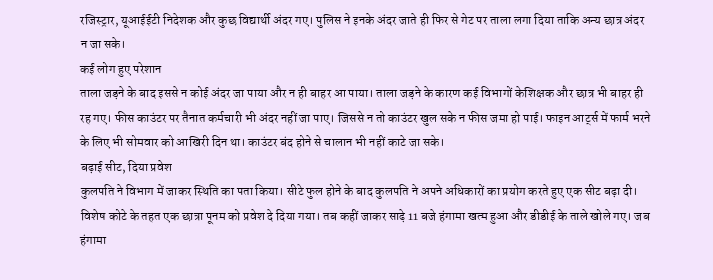रजिस्ट्रार, यूआईईटी निदेशक और कुछ विद्यार्थी अंदर गए। पुलिस ने इनके अंदर जाते ही फिर से गेट पर ताला लगा दिया ताकि अन्य छात्र अंदर न जा सके।
कई लोग हुए परेशान
ताला जड़ने के बाद इससे न कोई अंदर जा पाया और न ही बाहर आ पाया। ताला जड़ने के कारण कई विभागों केशिक्षक और छात्र भी बाहर ही रह गए। फीस काउंटर पर तैनात कर्मचारी भी अंदर नहीं जा पाए। जिससे न तो काउंटर खुल सके न फीस जमा हो पाई। फाइन आर्ट्स में फार्म भरने के लिए भी सोमवार को आखिरी दिन था। काउंटर बंद होने से चालान भी नहीं काटे जा सके।
बढ़ाई सीट, दिया प्रवेश
कुलपति ने विभाग में जाकर स्थिति का पता किया। सीटे फुल होने के बाद कुलपति ने अपने अधिकारों का प्रयोग करते हुए एक सीट बढ़ा दी। विशेष कोटे के तहत एक छात्रा पूनम को प्रवेश दे दिया गया। तब कहीं जाकर साढ़े 11 बजे हंगामा खत्म हुआ और डीडीई के ताले खोले गए। जब हंगामा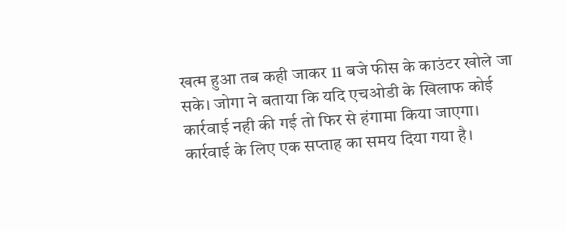खत्म हुआ तब कही जाकर 11 बजे फीस के काउंटर खोले जा सके। जोगा ने बताया कि यदि एचओडी के खिलाफ कोई कार्रवाई नही की गई तो फिर से हंगामा किया जाएगा। कार्रवाई के लिए एक सप्ताह का समय दिया गया है।